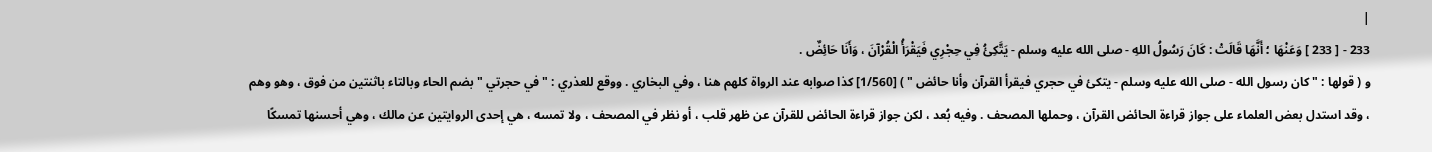|
233 - [ 233 ] وَعَنْهَا ؛ أَنَّهَا قَالَتْ : كَانَ رَسُولُ اللهِ - صلى الله عليه وسلم - يَتَّكِئُ فِي حِجْرِي فَيَقْرَأُ الْقُرْآنَ ، وَأَنَا حَائِضٌ .
و ( قولها : " كان رسول الله - صلى الله عليه وسلم - يتكئ في حجري فيقرأ القرآن وأنا حائض " ) [1/560] كذا صوابه عند الرواة كلهم هنا ، وفي البخاري . ووقع للعذري : " في حجرتي " بضم الحاء وبالتاء باثنتين من فوق ، وهو وهم ، وقد استدل بعض العلماء على جواز قراءة الحائض القرآن ، وحملها المصحف . وفيه بُعد ، لكن جواز قراءة الحائض للقرآن عن ظهر قلب ، أو نظر في المصحف ، ولا تمسه ، هي إحدى الروايتين عن مالك ، وهي أحسنها تمسكًا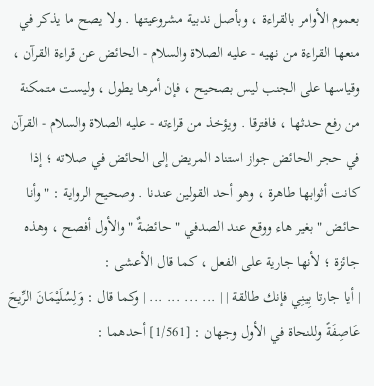بعموم الأوامر بالقراءة ، وبأصل ندبية مشروعيتها . ولا يصح ما يذكر في منعها القراءة من نهيه - عليه الصلاة والسلام - الحائض عن قراءة القرآن ، وقياسها على الجنب ليس بصحيح ، فإن أمرها يطول ، وليست متمكنة من رفع حدثها ، فافترقا . ويؤخذ من قراءته - عليه الصلاة والسلام - القرآن في حجر الحائض جواز استناد المريض إلى الحائض في صلاته ؛ إذا كانت أثوابها طاهرة ، وهو أحد القولين عندنا . وصحيح الرواية : " وأنا حائض " بغير هاء ووقع عند الصدفي " حائضةٌ " والأول أفصح ، وهذه جائزة ؛ لأنها جارية على الفعل ، كما قال الأعشى :
| أيا جارتا بِينِي فإنك طالقة | | ... ... ... ... | وكما قال : وَلِسُلَيْمَانَ الرِّيحَ عَاصِفَةً وللنحاة في الأول وجهان : [1/561] أحدهما :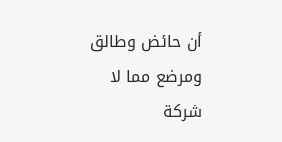أن حائض وطالق ومرضع مما لا شركة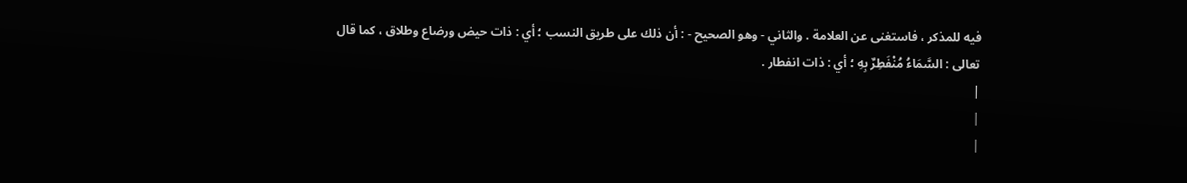فيه للمذكر ، فاستغنى عن العلامة . والثاني - وهو الصحيح - : أن ذلك على طريق النسب ؛ أي : ذات حيض ورضاع وطلاق ، كما قال تعالى : السَّمَاءُ مُنْفَطِرٌ بِهِ ؛ أي : ذات انفطار .
|
|
|